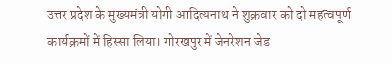उत्तर प्रदेश के मुख्यमंत्री योगी आदित्यनाथ ने शुक्रवार को दो महत्वपूर्ण कार्यक्रमों में हिस्सा लिया। गोरखपुर में जेनरेशन जेड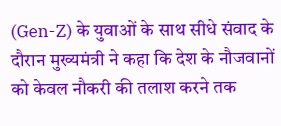(Gen-Z) के युवाओं के साथ सीधे संवाद के दौरान मुख्यमंत्री ने कहा कि देश के नौजवानों को केवल नौकरी की तलाश करने तक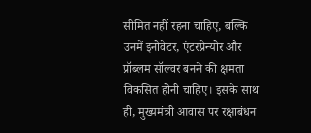सीमित नहीं रहना चाहिए, बल्कि उनमें इनोवेटर, एंटरप्रेन्योर और प्रॉब्लम सॉल्वर बनने की क्षमता विकसित होनी चाहिए। इसके साथ ही, मुख्यमंत्री आवास पर रक्षाबंधन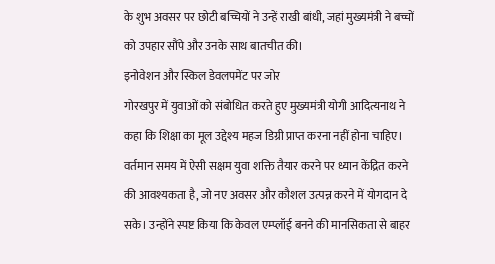के शुभ अवसर पर छोटी बच्चियों ने उन्हें राखी बांधी, जहां मुख्यमंत्री ने बच्चों को उपहार सौंपे और उनके साथ बातचीत की।
इनोवेशन और स्किल डेवलपमेंट पर जोर
गोरखपुर में युवाओं को संबोधित करते हुए मुख्यमंत्री योगी आदित्यनाथ ने कहा कि शिक्षा का मूल उद्देश्य महज डिग्री प्राप्त करना नहीं होना चाहिए। वर्तमान समय में ऐसी सक्षम युवा शक्ति तैयार करने पर ध्यान केंद्रित करने की आवश्यकता है, जो नए अवसर और कौशल उत्पन्न करने में योगदान दे सके। उन्होंने स्पष्ट किया कि केवल एम्प्लॉई बनने की मानसिकता से बाहर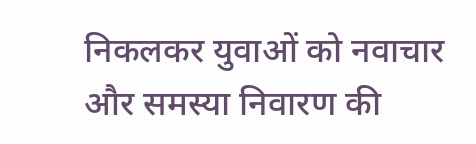निकलकर युवाओं को नवाचार और समस्या निवारण की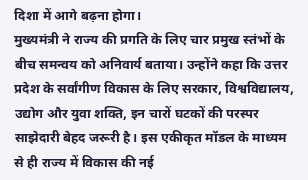दिशा में आगे बढ़ना होगा।
मुख्यमंत्री ने राज्य की प्रगति के लिए चार प्रमुख स्तंभों के बीच समन्वय को अनिवार्य बताया। उन्होंने कहा कि उत्तर प्रदेश के सर्वांगीण विकास के लिए सरकार, विश्वविद्यालय, उद्योग और युवा शक्ति, इन चारों घटकों की परस्पर साझेदारी बेहद जरूरी है। इस एकीकृत मॉडल के माध्यम से ही राज्य में विकास की नई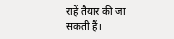राहें तैयार की जा सकती हैं।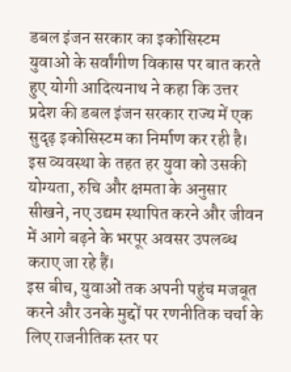डबल इंजन सरकार का इकोसिस्टम
युवाओं के सर्वांगीण विकास पर बात करते हुए योगी आदित्यनाथ ने कहा कि उत्तर प्रदेश की डबल इंजन सरकार राज्य में एक सुदृढ़ इकोसिस्टम का निर्माण कर रही है। इस व्यवस्था के तहत हर युवा को उसकी योग्यता, रुचि और क्षमता के अनुसार सीखने, नए उद्यम स्थापित करने और जीवन में आगे बढ़ने के भरपूर अवसर उपलब्ध कराए जा रहे हैं।
इस बीच, युवाओं तक अपनी पहुंच मजबूत करने और उनके मुद्दों पर रणनीतिक चर्चा के लिए राजनीतिक स्तर पर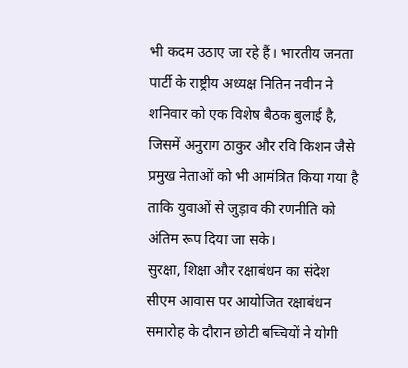भी कदम उठाए जा रहे हैं। भारतीय जनता पार्टी के राष्ट्रीय अध्यक्ष नितिन नवीन ने शनिवार को एक विशेष बैठक बुलाई है, जिसमें अनुराग ठाकुर और रवि किशन जैसे प्रमुख नेताओं को भी आमंत्रित किया गया है ताकि युवाओं से जुड़ाव की रणनीति को अंतिम रूप दिया जा सके।
सुरक्षा, शिक्षा और रक्षाबंधन का संदेश
सीएम आवास पर आयोजित रक्षाबंधन समारोह के दौरान छोटी बच्चियों ने योगी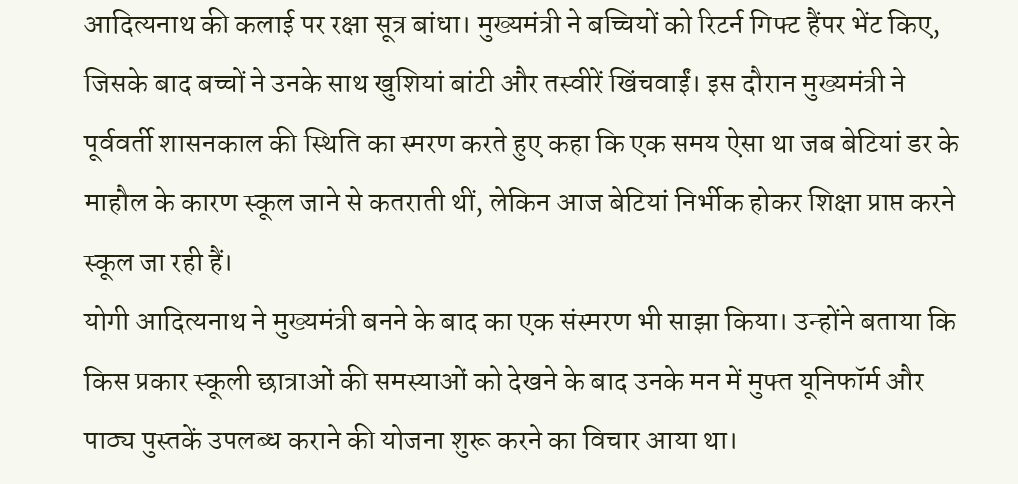आदित्यनाथ की कलाई पर रक्षा सूत्र बांधा। मुख्यमंत्री ने बच्चियों को रिटर्न गिफ्ट हैंपर भेंट किए, जिसके बाद बच्चों ने उनके साथ खुशियां बांटी और तस्वीरें खिंचवाईं। इस दौरान मुख्यमंत्री ने पूर्ववर्ती शासनकाल की स्थिति का स्मरण करते हुए कहा कि एक समय ऐसा था जब बेटियां डर के माहौल के कारण स्कूल जाने से कतराती थीं, लेकिन आज बेटियां निर्भीक होकर शिक्षा प्राप्त करने स्कूल जा रही हैं।
योगी आदित्यनाथ ने मुख्यमंत्री बनने के बाद का एक संस्मरण भी साझा किया। उन्होंने बताया कि किस प्रकार स्कूली छात्राओं की समस्याओं को देखने के बाद उनके मन में मुफ्त यूनिफॉर्म और पाठ्य पुस्तकें उपलब्ध कराने की योजना शुरू करने का विचार आया था।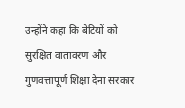उन्होंने कहा कि बेटियों को सुरक्षित वातावरण और गुणवत्तापूर्ण शिक्षा देना सरकार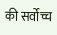की सर्वोच्च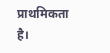प्राथमिकता है।